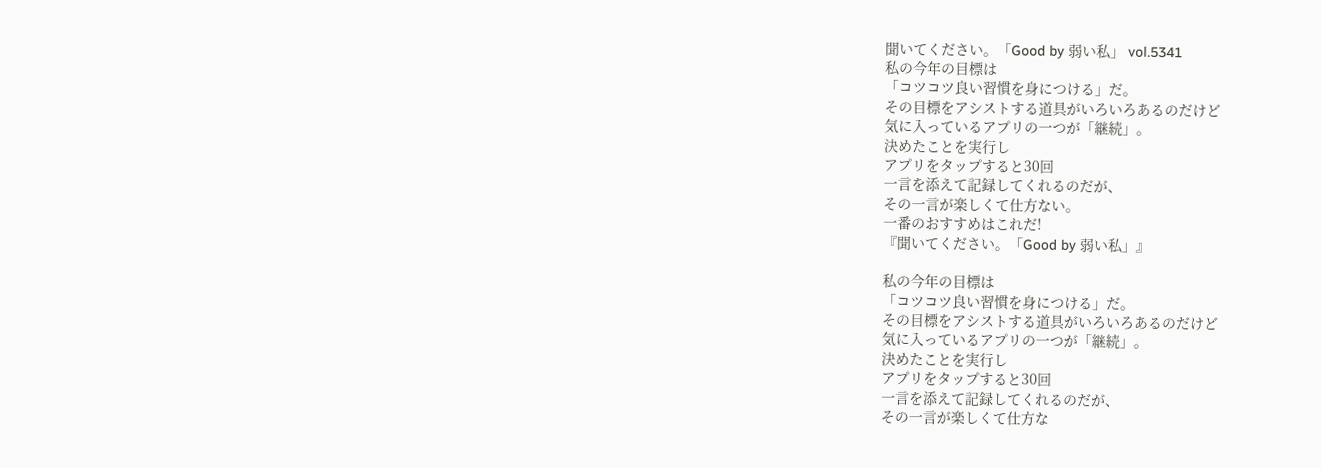聞いてください。「Good by 弱い私」 vol.5341
私の今年の目標は
「コツコツ良い習慣を身につける」だ。
その目標をアシストする道具がいろいろあるのだけど
気に入っているアプリの一つが「継続」。
決めたことを実行し
アプリをタップすると30回
一言を添えて記録してくれるのだが、
その一言が楽しくて仕方ない。
一番のおすすめはこれだ!
『聞いてください。「Good by 弱い私」』

私の今年の目標は
「コツコツ良い習慣を身につける」だ。
その目標をアシストする道具がいろいろあるのだけど
気に入っているアプリの一つが「継続」。
決めたことを実行し
アプリをタップすると30回
一言を添えて記録してくれるのだが、
その一言が楽しくて仕方な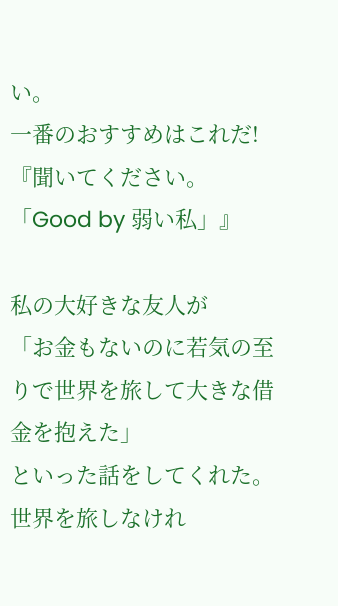い。
一番のおすすめはこれだ!
『聞いてください。「Good by 弱い私」』

私の大好きな友人が
「お金もないのに若気の至りで世界を旅して大きな借金を抱えた」
といった話をしてくれた。
世界を旅しなけれ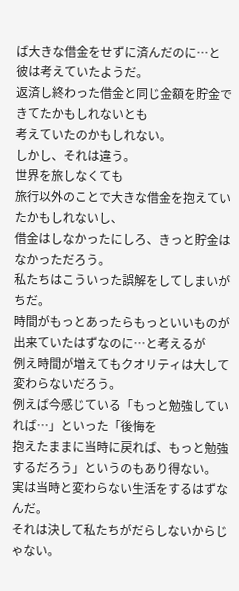ば大きな借金をせずに済んだのに…と
彼は考えていたようだ。
返済し終わった借金と同じ金額を貯金できてたかもしれないとも
考えていたのかもしれない。
しかし、それは違う。
世界を旅しなくても
旅行以外のことで大きな借金を抱えていたかもしれないし、
借金はしなかったにしろ、きっと貯金はなかっただろう。
私たちはこういった誤解をしてしまいがちだ。
時間がもっとあったらもっといいものが出来ていたはずなのに…と考えるが
例え時間が増えてもクオリティは大して変わらないだろう。
例えば今感じている「もっと勉強していれば…」といった「後悔を
抱えたままに当時に戻れば、もっと勉強するだろう」というのもあり得ない。
実は当時と変わらない生活をするはずなんだ。
それは決して私たちがだらしないからじゃない。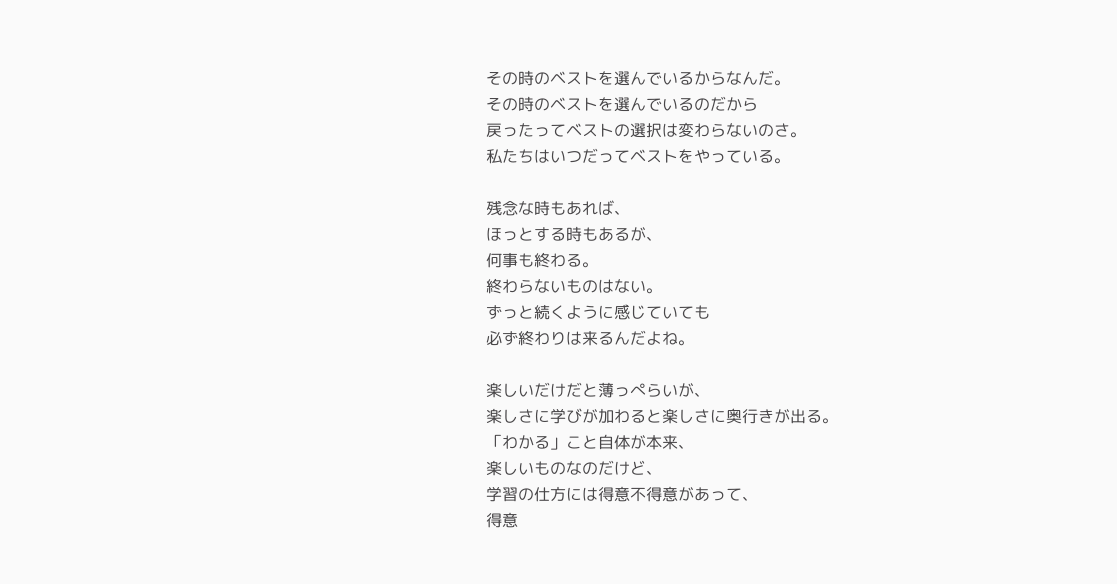その時のベストを選んでいるからなんだ。
その時のベストを選んでいるのだから
戻ったってベストの選択は変わらないのさ。
私たちはいつだってベストをやっている。

残念な時もあれば、
ほっとする時もあるが、
何事も終わる。
終わらないものはない。
ずっと続くように感じていても
必ず終わりは来るんだよね。

楽しいだけだと薄っぺらいが、
楽しさに学びが加わると楽しさに奥行きが出る。
「わかる」こと自体が本来、
楽しいものなのだけど、
学習の仕方には得意不得意があって、
得意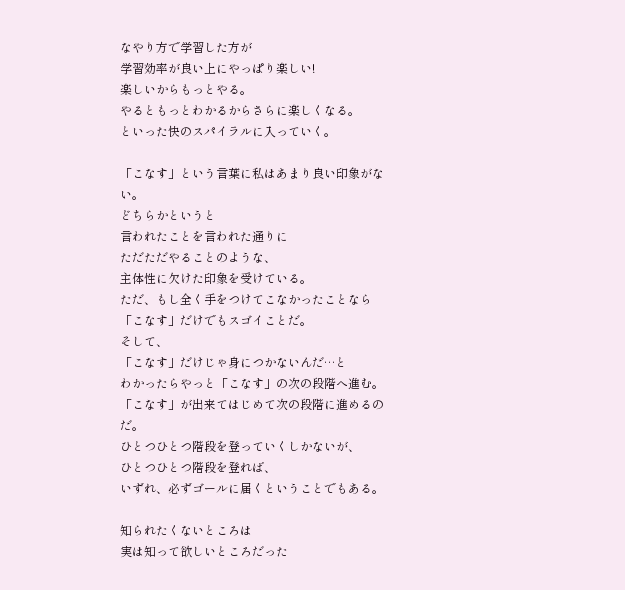なやり方で学習した方が
学習効率が良い上にやっぱり楽しい!
楽しいからもっとやる。
やるともっとわかるからさらに楽しくなる。
といった快のスパイラルに入っていく。

「こなす」という言葉に私はあまり良い印象がない。
どちらかというと
言われたことを言われた通りに
ただただやることのような、
主体性に欠けた印象を受けている。
ただ、もし全く手をつけてこなかったことなら
「こなす」だけでもスゴイことだ。
そして、
「こなす」だけじゃ身につかないんだ…と
わかったらやっと「こなす」の次の段階へ進む。
「こなす」が出来てはじめて次の段階に進めるのだ。
ひとつひとつ階段を登っていくしかないが、
ひとつひとつ階段を登れば、
いずれ、必ずゴールに届くということでもある。

知られたくないところは
実は知って欲しいところだった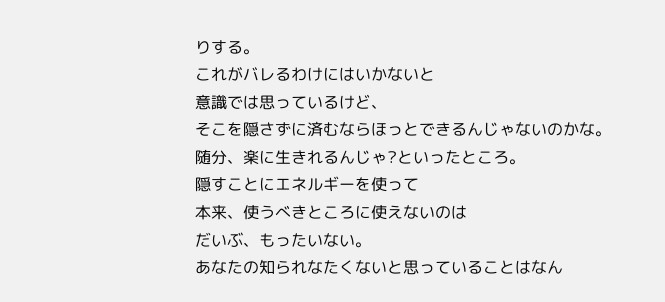りする。
これがバレるわけにはいかないと
意識では思っているけど、
そこを隠さずに済むならほっとできるんじゃないのかな。
随分、楽に生きれるんじゃ?といったところ。
隠すことにエネルギーを使って
本来、使うべきところに使えないのは
だいぶ、もったいない。
あなたの知られなたくないと思っていることはなん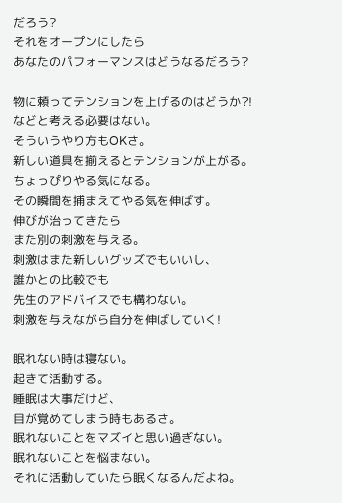だろう?
それをオープンにしたら
あなたのパフォーマンスはどうなるだろう?

物に頼ってテンションを上げるのはどうか⁈
などと考える必要はない。
そういうやり方もOKさ。
新しい道具を揃えるとテンションが上がる。
ちょっぴりやる気になる。
その瞬間を捕まえてやる気を伸ばす。
伸びが治ってきたら
また別の刺激を与える。
刺激はまた新しいグッズでもいいし、
誰かとの比較でも
先生のアドバイスでも構わない。
刺激を与えながら自分を伸ばしていく!

眠れない時は寝ない。
起きて活動する。
睡眠は大事だけど、
目が覚めてしまう時もあるさ。
眠れないことをマズイと思い過ぎない。
眠れないことを悩まない。
それに活動していたら眠くなるんだよね。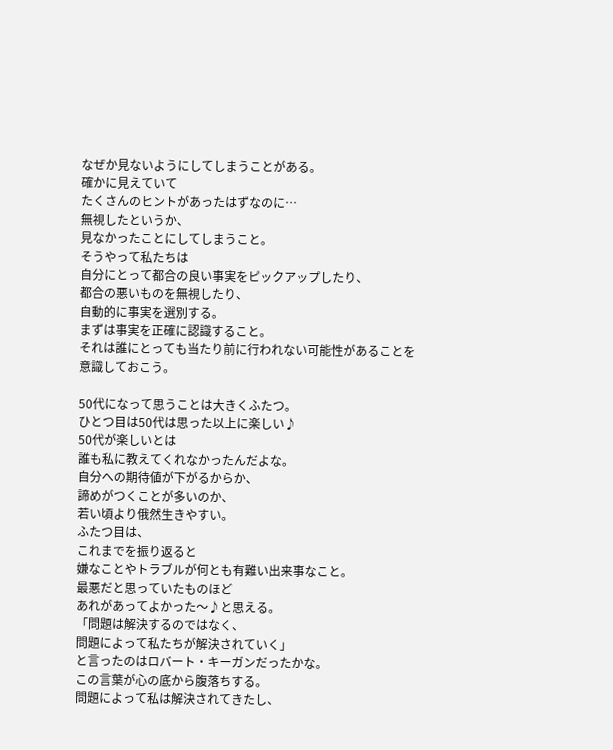なぜか見ないようにしてしまうことがある。
確かに見えていて
たくさんのヒントがあったはずなのに…
無視したというか、
見なかったことにしてしまうこと。
そうやって私たちは
自分にとって都合の良い事実をピックアップしたり、
都合の悪いものを無視したり、
自動的に事実を選別する。
まずは事実を正確に認識すること。
それは誰にとっても当たり前に行われない可能性があることを
意識しておこう。

50代になって思うことは大きくふたつ。
ひとつ目は50代は思った以上に楽しい♪
50代が楽しいとは
誰も私に教えてくれなかったんだよな。
自分への期待値が下がるからか、
諦めがつくことが多いのか、
若い頃より俄然生きやすい。
ふたつ目は、
これまでを振り返ると
嫌なことやトラブルが何とも有難い出来事なこと。
最悪だと思っていたものほど
あれがあってよかった〜♪と思える。
「問題は解決するのではなく、
問題によって私たちが解決されていく」
と言ったのはロバート・キーガンだったかな。
この言葉が心の底から腹落ちする。
問題によって私は解決されてきたし、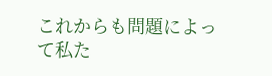これからも問題によって私た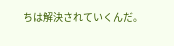ちは解決されていくんだ。